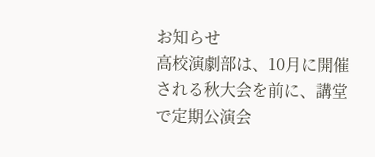お知らせ
高校演劇部は、10月に開催される秋大会を前に、講堂で定期公演会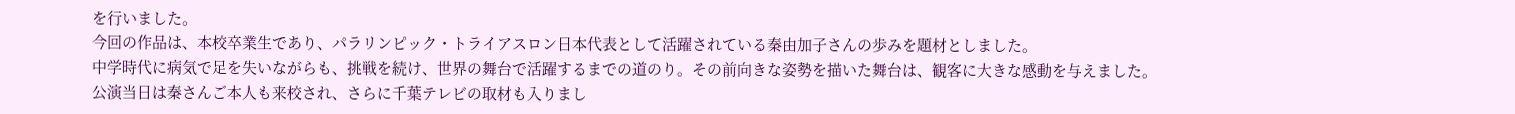を行いました。
今回の作品は、本校卒業生であり、パラリンピック・トライアスロン日本代表として活躍されている秦由加子さんの歩みを題材としました。
中学時代に病気で足を失いながらも、挑戦を続け、世界の舞台で活躍するまでの道のり。その前向きな姿勢を描いた舞台は、観客に大きな感動を与えました。
公演当日は秦さんご本人も来校され、さらに千葉テレビの取材も入りまし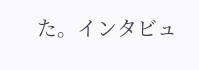た。インタビュ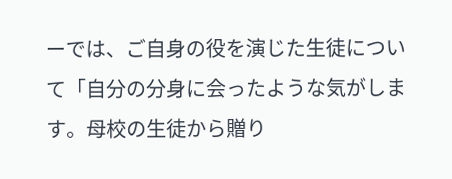ーでは、ご自身の役を演じた生徒について「自分の分身に会ったような気がします。母校の生徒から贈り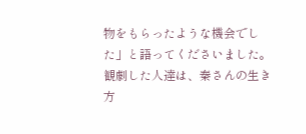物をもらったような機会でした」と語ってくださいました。
観劇した人達は、秦さんの生き方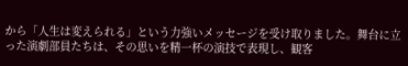から「人生は変えられる」という力強いメッセージを受け取りました。舞台に立った演劇部員たちは、その思いを精一杯の演技で表現し、観客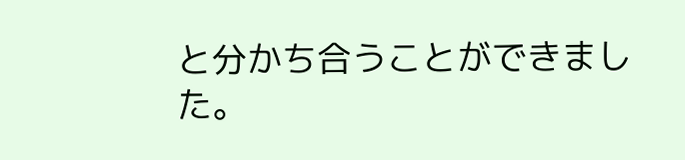と分かち合うことができました。